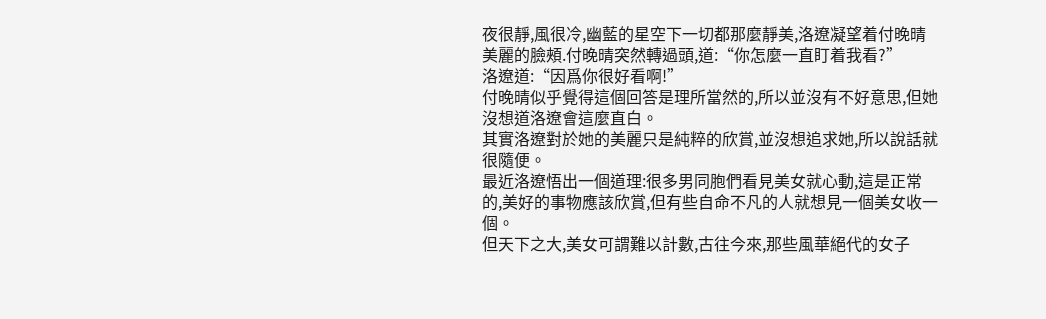夜很靜,風很冷,幽藍的星空下一切都那麼靜美,洛遼凝望着付晚晴美麗的臉頰.付晚晴突然轉過頭,道:“你怎麼一直盯着我看?”
洛遼道:“因爲你很好看啊!”
付晚晴似乎覺得這個回答是理所當然的,所以並沒有不好意思,但她沒想道洛遼會這麼直白。
其實洛遼對於她的美麗只是純粹的欣賞,並沒想追求她,所以說話就很隨便。
最近洛遼悟出一個道理:很多男同胞們看見美女就心動,這是正常的,美好的事物應該欣賞,但有些自命不凡的人就想見一個美女收一個。
但天下之大,美女可謂難以計數,古往今來,那些風華絕代的女子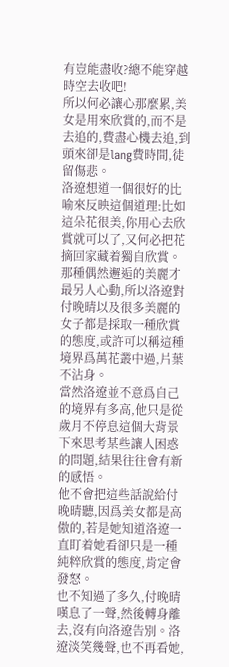有豈能盡收?總不能穿越時空去收吧!
所以何必讓心那麼累,美女是用來欣賞的,而不是去追的,費盡心機去追,到頭來卻是lang費時間,徒留傷悲。
洛遼想道一個很好的比喻來反映這個道理:比如這朵花很美,你用心去欣賞就可以了,又何必把花摘回家藏着獨自欣賞。
那種偶然邂逅的美麗才最另人心動,所以洛遼對付晚晴以及很多美麗的女子都是採取一種欣賞的態度,或許可以稱這種境界爲萬花叢中過,片葉不沾身。
當然洛遼並不意爲自己的境界有多高,他只是從歲月不停息這個大背景下來思考某些讓人困惑的問題,結果往往會有新的感悟。
他不會把這些話說給付晚晴聽,因爲美女都是高傲的,若是她知道洛遼一直盯着她看卻只是一種純粹欣賞的態度,肯定會發怒。
也不知過了多久,付晚晴嘆息了一聲,然後轉身離去,沒有向洛遼告別。洛遼淡笑幾聲,也不再看她,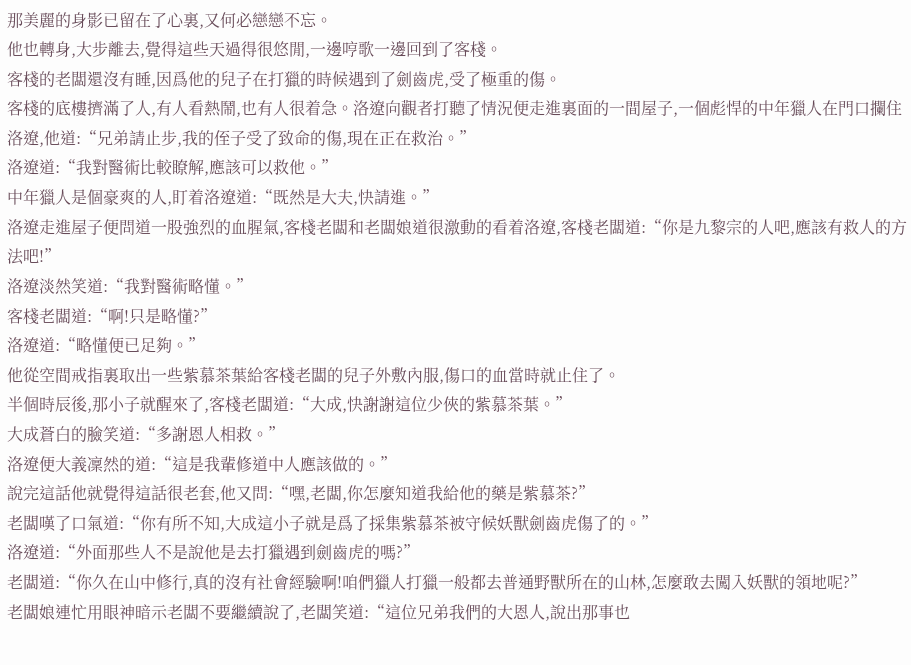那美麗的身影已留在了心裏,又何必戀戀不忘。
他也轉身,大步離去,覺得這些天過得很悠閒,一邊哼歌一邊回到了客棧。
客棧的老闆還沒有睡,因爲他的兒子在打獵的時候遇到了劍齒虎,受了極重的傷。
客棧的底樓擠滿了人,有人看熱鬧,也有人很着急。洛遼向觀者打聽了情況便走進裏面的一間屋子,一個彪悍的中年獵人在門口攔住洛遼,他道:“兄弟請止步,我的侄子受了致命的傷,現在正在救治。”
洛遼道:“我對醫術比較瞭解,應該可以救他。”
中年獵人是個豪爽的人,盯着洛遼道:“既然是大夫,快請進。”
洛遼走進屋子便問道一股強烈的血腥氣,客棧老闆和老闆娘道很激動的看着洛遼,客棧老闆道:“你是九黎宗的人吧,應該有救人的方法吧!”
洛遼淡然笑道:“我對醫術略懂。”
客棧老闆道:“啊!只是略懂?”
洛遼道:“略懂便已足夠。”
他從空間戒指裏取出一些紫慕茶葉給客棧老闆的兒子外敷內服,傷口的血當時就止住了。
半個時辰後,那小子就醒來了,客棧老闆道:“大成,快謝謝這位少俠的紫慕茶葉。”
大成蒼白的臉笑道:“多謝恩人相救。”
洛遼便大義凜然的道:“這是我輩修道中人應該做的。”
說完這話他就覺得這話很老套,他又問:“嘿,老闆,你怎麼知道我給他的藥是紫慕茶?”
老闆嘆了口氣道:“你有所不知,大成這小子就是爲了採集紫慕茶被守候妖獸劍齒虎傷了的。”
洛遼道:“外面那些人不是說他是去打獵遇到劍齒虎的嗎?”
老闆道:“你久在山中修行,真的沒有社會經驗啊!咱們獵人打獵一般都去普通野獸所在的山林,怎麼敢去闖入妖獸的領地呢?”
老闆娘連忙用眼神暗示老闆不要繼續說了,老闆笑道:“這位兄弟我們的大恩人,說出那事也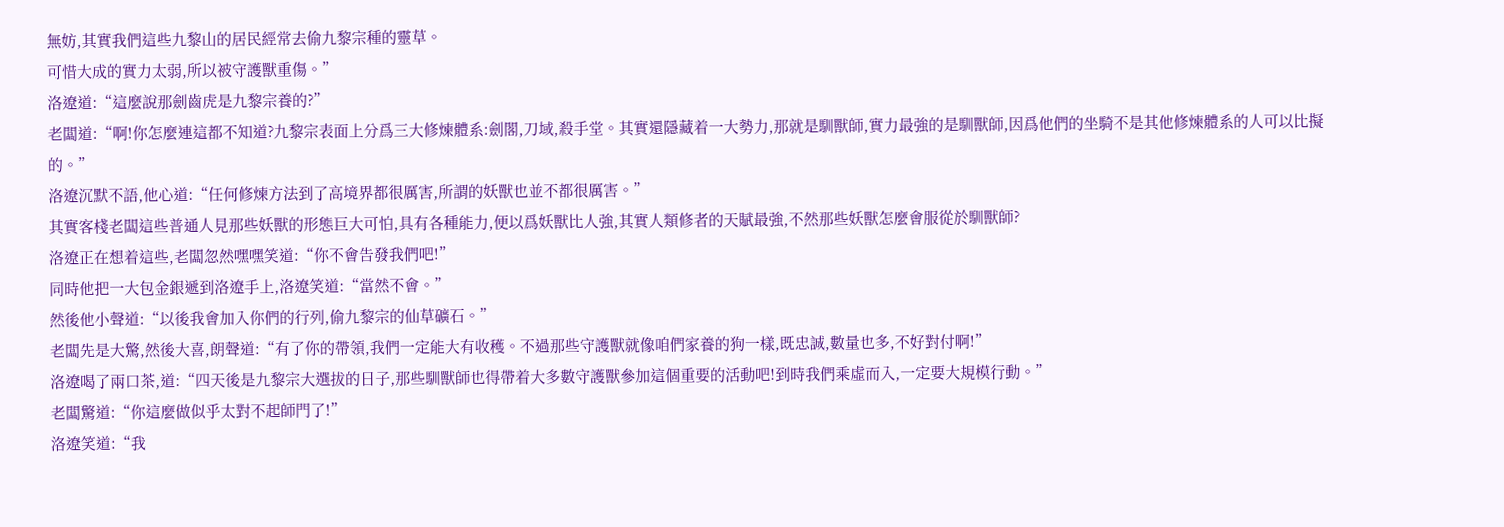無妨,其實我們這些九黎山的居民經常去偷九黎宗種的靈草。
可惜大成的實力太弱,所以被守護獸重傷。”
洛遼道:“這麼說那劍齒虎是九黎宗養的?”
老闆道:“啊!你怎麼連這都不知道?九黎宗表面上分爲三大修煉體系:劍閣,刀域,殺手堂。其實還隱藏着一大勢力,那就是馴獸師,實力最強的是馴獸師,因爲他們的坐騎不是其他修煉體系的人可以比擬的。”
洛遼沉默不語,他心道:“任何修煉方法到了高境界都很厲害,所謂的妖獸也並不都很厲害。”
其實客棧老闆這些普通人見那些妖獸的形態巨大可怕,具有各種能力,便以爲妖獸比人強,其實人類修者的天賦最強,不然那些妖獸怎麼會服從於馴獸師?
洛遼正在想着這些,老闆忽然嘿嘿笑道:“你不會告發我們吧!”
同時他把一大包金銀遞到洛遼手上,洛遼笑道:“當然不會。”
然後他小聲道:“以後我會加入你們的行列,偷九黎宗的仙草礦石。”
老闆先是大驚,然後大喜,朗聲道:“有了你的帶領,我們一定能大有收穫。不過那些守護獸就像咱們家養的狗一樣,既忠誠,數量也多,不好對付啊!”
洛遼喝了兩口茶,道:“四天後是九黎宗大選拔的日子,那些馴獸師也得帶着大多數守護獸參加這個重要的活動吧!到時我們乘虛而入,一定要大規模行動。”
老闆驚道:“你這麼做似乎太對不起師門了!”
洛遼笑道:“我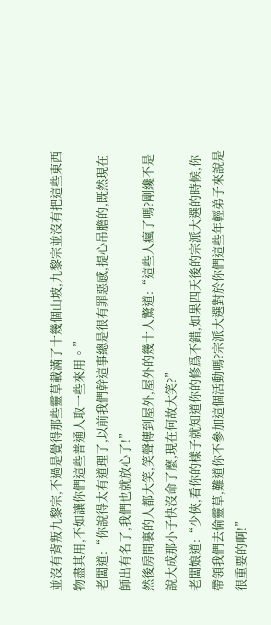並沒有背叛九黎宗,不過是覺得那些靈草載滿了十幾個山坡,九黎宗並沒有把這些東西物盡其用,不如讓你們這些普通人取一些來用。”
老闆道:“你說得太有道理了,以前我們幹這事總是很有罪惡感,提心吊膽的,既然現在師出有名了,我們也就放心了!”
然後房間裏的人都大笑,笑聲傳到屋外,屋外的幾十人驚道:“這些人瘋了嗎?剛纔不是說大成那小子快沒命了麼,現在何故大笑?”
老闆娘道:“少俠,看你的樣子就知道你的修爲不錯,如果四天後的宗派大選的時候,你帶領我們去偷靈草,難道你不參加這個活動嗎?宗派大選對於你們這些年輕弟子來說是很重要的啊!”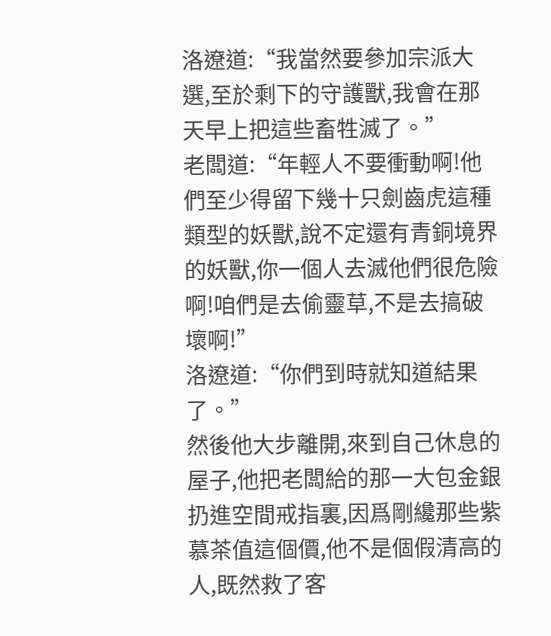洛遼道:“我當然要參加宗派大選,至於剩下的守護獸,我會在那天早上把這些畜牲滅了。”
老闆道:“年輕人不要衝動啊!他們至少得留下幾十只劍齒虎這種類型的妖獸,說不定還有青銅境界的妖獸,你一個人去滅他們很危險啊!咱們是去偷靈草,不是去搞破壞啊!”
洛遼道:“你們到時就知道結果了。”
然後他大步離開,來到自己休息的屋子,他把老闆給的那一大包金銀扔進空間戒指裏,因爲剛纔那些紫慕茶值這個價,他不是個假清高的人,既然救了客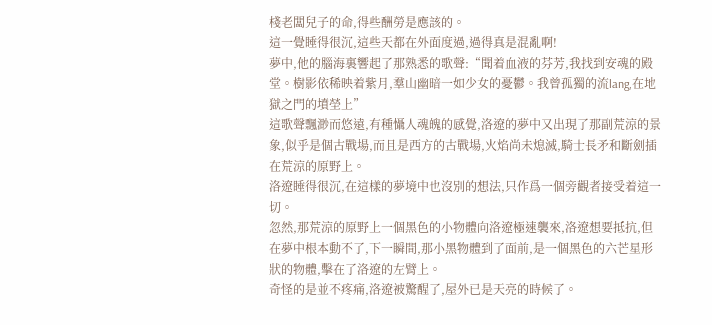棧老闆兒子的命,得些酬勞是應該的。
這一覺睡得很沉,這些天都在外面度過,過得真是混亂啊!
夢中,他的腦海裏響起了那熟悉的歌聲:“聞着血液的芬芳,我找到安魂的殿堂。樹影依稀映着紫月,羣山幽暗一如少女的憂鬱。我曾孤獨的流lang,在地獄之門的墳塋上”
這歌聲飄渺而悠遠,有種懾人魂魄的感覺,洛遼的夢中又出現了那副荒涼的景象,似乎是個古戰場,而且是西方的古戰場,火焰尚未熄滅,騎士長矛和斷劍插在荒涼的原野上。
洛遼睡得很沉,在這樣的夢境中也沒別的想法,只作爲一個旁觀者接受着這一切。
忽然,那荒涼的原野上一個黑色的小物體向洛遼極速襲來,洛遼想要抵抗,但在夢中根本動不了,下一瞬間,那小黑物體到了面前,是一個黑色的六芒星形狀的物體,擊在了洛遼的左臂上。
奇怪的是並不疼痛,洛遼被驚醒了,屋外已是天亮的時候了。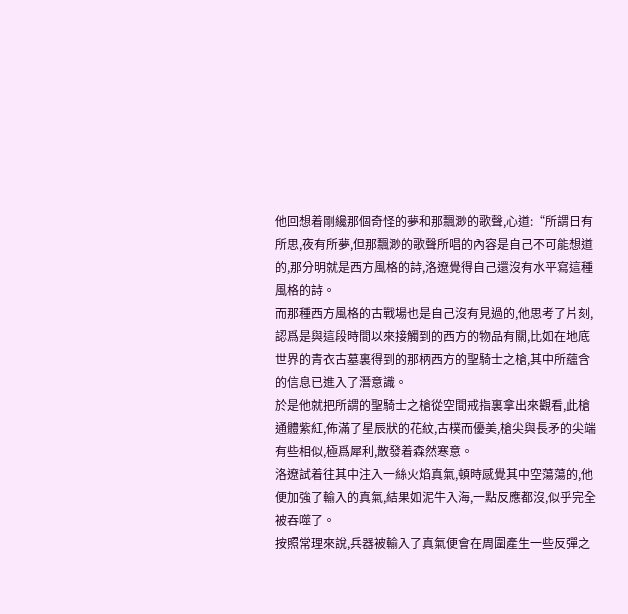他回想着剛纔那個奇怪的夢和那飄渺的歌聲,心道:“所謂日有所思,夜有所夢,但那飄渺的歌聲所唱的內容是自己不可能想道的,那分明就是西方風格的詩,洛遼覺得自己還沒有水平寫這種風格的詩。
而那種西方風格的古戰場也是自己沒有見過的,他思考了片刻,認爲是與這段時間以來接觸到的西方的物品有關,比如在地底世界的青衣古墓裏得到的那柄西方的聖騎士之槍,其中所蘊含的信息已進入了潛意識。
於是他就把所謂的聖騎士之槍從空間戒指裏拿出來觀看,此槍通體紫紅,佈滿了星辰狀的花紋,古樸而優美,槍尖與長矛的尖端有些相似,極爲犀利,散發着森然寒意。
洛遼試着往其中注入一絲火焰真氣,頓時感覺其中空蕩蕩的,他便加強了輸入的真氣,結果如泥牛入海,一點反應都沒,似乎完全被吞噬了。
按照常理來說,兵器被輸入了真氣便會在周圍產生一些反彈之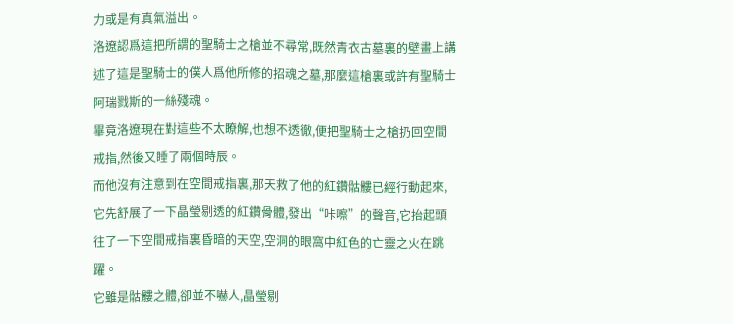力或是有真氣溢出。
洛遼認爲這把所謂的聖騎士之槍並不尋常,既然青衣古墓裏的壁畫上講述了這是聖騎士的僕人爲他所修的招魂之墓,那麼這槍裏或許有聖騎士阿瑞戮斯的一絲殘魂。
畢竟洛遼現在對這些不太瞭解,也想不透徹,便把聖騎士之槍扔回空間戒指,然後又睡了兩個時辰。
而他沒有注意到在空間戒指裏,那天救了他的紅鑽骷髏已經行動起來,它先舒展了一下晶瑩剔透的紅鑽骨體,發出“咔嚓”的聲音,它抬起頭往了一下空間戒指裏昏暗的天空,空洞的眼窩中紅色的亡靈之火在跳躍。
它雖是骷髏之體,卻並不嚇人,晶瑩剔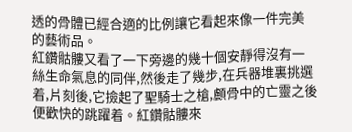透的骨體已經合適的比例讓它看起來像一件完美的藝術品。
紅鑽骷髏又看了一下旁邊的幾十個安靜得沒有一絲生命氣息的同伴,然後走了幾步,在兵器堆裏挑選着,片刻後,它撿起了聖騎士之槍,顱骨中的亡靈之後便歡快的跳躍着。紅鑽骷髏來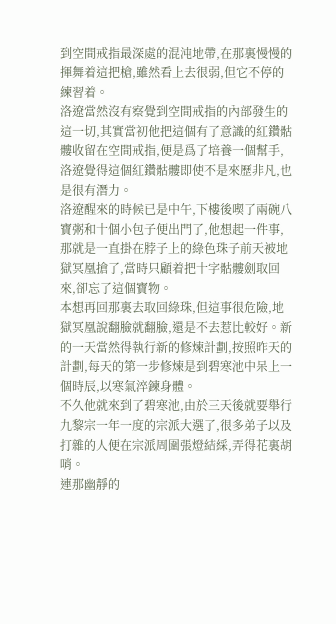到空間戒指最深處的混沌地帶,在那裏慢慢的揮舞着這把槍,雖然看上去很弱,但它不停的練習着。
洛遼當然沒有察覺到空間戒指的內部發生的這一切,其實當初他把這個有了意識的紅鑽骷髏收留在空間戒指,便是爲了培養一個幫手,洛遼覺得這個紅鑽骷髏即使不是來歷非凡,也是很有潛力。
洛遼醒來的時候已是中午,下樓後喫了兩碗八寶粥和十個小包子便出門了,他想起一件事,那就是一直掛在脖子上的綠色珠子前天被地獄冥凰搶了,當時只顧着把十字骷髏劍取回來,卻忘了這個寶物。
本想再回那裏去取回綠珠,但這事很危險,地獄冥凰說翻臉就翻臉,還是不去惹比較好。新的一天當然得執行新的修煉計劃,按照昨天的計劃,每天的第一步修煉是到碧寒池中呆上一個時辰,以寒氣淬鍊身體。
不久他就來到了碧寒池,由於三天後就要舉行九黎宗一年一度的宗派大選了,很多弟子以及打雜的人便在宗派周圍張燈結綵,弄得花裏胡哨。
連那幽靜的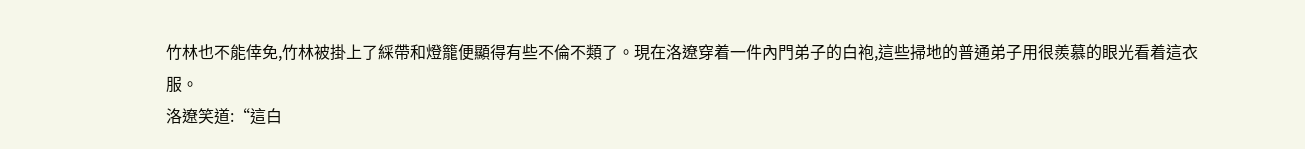竹林也不能倖免,竹林被掛上了綵帶和燈籠便顯得有些不倫不類了。現在洛遼穿着一件內門弟子的白袍,這些掃地的普通弟子用很羨慕的眼光看着這衣服。
洛遼笑道:“這白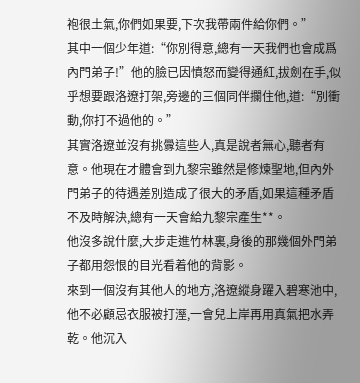袍很土氣,你們如果要,下次我帶兩件給你們。”
其中一個少年道:“你別得意,總有一天我們也會成爲內門弟子!”他的臉已因憤怒而變得通紅,拔劍在手,似乎想要跟洛遼打架,旁邊的三個同伴攔住他,道:“別衝動,你打不過他的。”
其實洛遼並沒有挑釁這些人,真是說者無心,聽者有意。他現在才體會到九黎宗雖然是修煉聖地,但內外門弟子的待遇差別造成了很大的矛盾,如果這種矛盾不及時解決,總有一天會給九黎宗產生**。
他沒多說什麼,大步走進竹林裏,身後的那幾個外門弟子都用怨恨的目光看着他的背影。
來到一個沒有其他人的地方,洛遼縱身躍入碧寒池中,他不必顧忌衣服被打溼,一會兒上岸再用真氣把水弄乾。他沉入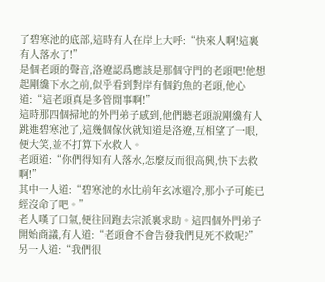了碧寒池的底部,這時有人在岸上大呼:“快來人啊!這裏有人落水了!”
是個老頭的聲音,洛遼認爲應該是那個守門的老頭吧!他想起剛纔下水之前,似乎看到對岸有個釣魚的老頭,他心道:“這老頭真是多管閒事啊!”
這時那四個掃地的外門弟子感到,他們聽老頭說剛纔有人跳進碧寒池了,這幾個傢伙就知道是洛遼,互相望了一眼,便大笑,並不打算下水救人。
老頭道:“你們得知有人落水,怎麼反而很高興,快下去救啊!”
其中一人道:“碧寒池的水比前年玄冰還冷,那小子可能已經沒命了吧。”
老人嘆了口氣,便往回跑去宗派裏求助。這四個外門弟子開始商議,有人道:“老頭會不會告發我們見死不救呢?”
另一人道:“我們很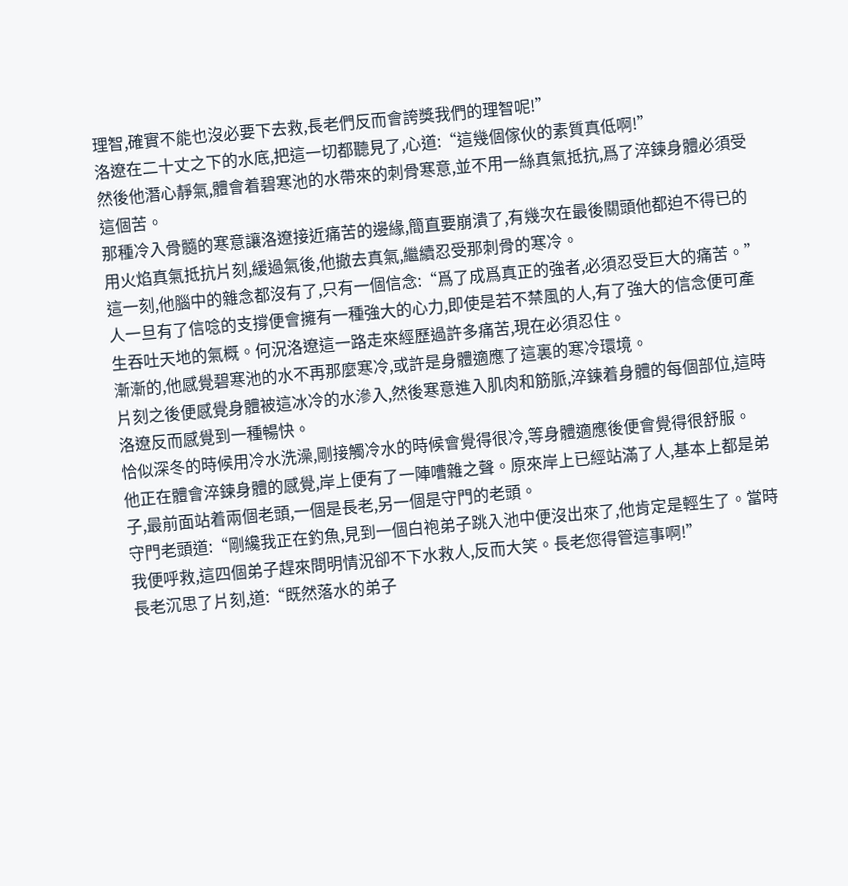理智,確實不能也沒必要下去救,長老們反而會誇獎我們的理智呢!”
洛遼在二十丈之下的水底,把這一切都聽見了,心道:“這幾個傢伙的素質真低啊!”
然後他潛心靜氣,體會着碧寒池的水帶來的刺骨寒意,並不用一絲真氣抵抗,爲了淬鍊身體必須受這個苦。
那種冷入骨髓的寒意讓洛遼接近痛苦的邊緣,簡直要崩潰了,有幾次在最後關頭他都迫不得已的用火焰真氣抵抗片刻,緩過氣後,他撤去真氣,繼續忍受那刺骨的寒冷。
這一刻,他腦中的雜念都沒有了,只有一個信念:“爲了成爲真正的強者,必須忍受巨大的痛苦。”
人一旦有了信唸的支撐便會擁有一種強大的心力,即使是若不禁風的人,有了強大的信念便可產生吞吐天地的氣概。何況洛遼這一路走來經歷過許多痛苦,現在必須忍住。
漸漸的,他感覺碧寒池的水不再那麼寒冷,或許是身體適應了這裏的寒冷環境。
片刻之後便感覺身體被這冰冷的水滲入,然後寒意進入肌肉和筋脈,淬鍊着身體的每個部位,這時洛遼反而感覺到一種暢快。
恰似深冬的時候用冷水洗澡,剛接觸冷水的時候會覺得很冷,等身體適應後便會覺得很舒服。
他正在體會淬鍊身體的感覺,岸上便有了一陣嘈雜之聲。原來岸上已經站滿了人,基本上都是弟子,最前面站着兩個老頭,一個是長老,另一個是守門的老頭。
守門老頭道:“剛纔我正在釣魚,見到一個白袍弟子跳入池中便沒出來了,他肯定是輕生了。當時我便呼救,這四個弟子趕來問明情況卻不下水救人,反而大笑。長老您得管這事啊!”
長老沉思了片刻,道:“既然落水的弟子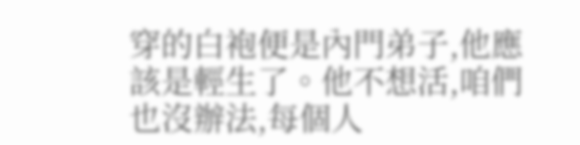穿的白袍便是內門弟子,他應該是輕生了。他不想活,咱們也沒辦法,每個人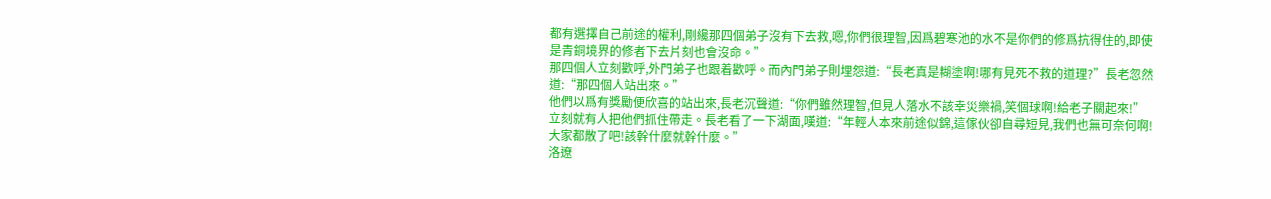都有選擇自己前途的權利,剛纔那四個弟子沒有下去救,嗯,你們很理智,因爲碧寒池的水不是你們的修爲抗得住的,即使是青銅境界的修者下去片刻也會沒命。”
那四個人立刻歡呼,外門弟子也跟着歡呼。而內門弟子則埋怨道:“長老真是糊塗啊!哪有見死不救的道理?”長老忽然道:“那四個人站出來。”
他們以爲有獎勵便欣喜的站出來,長老沉聲道:“你們雖然理智,但見人落水不該幸災樂禍,笑個球啊!給老子關起來!”
立刻就有人把他們抓住帶走。長老看了一下湖面,嘆道:“年輕人本來前途似錦,這傢伙卻自尋短見,我們也無可奈何啊!大家都散了吧!該幹什麼就幹什麼。”
洛遼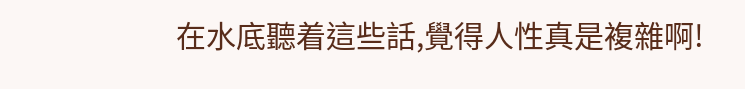在水底聽着這些話,覺得人性真是複雜啊!